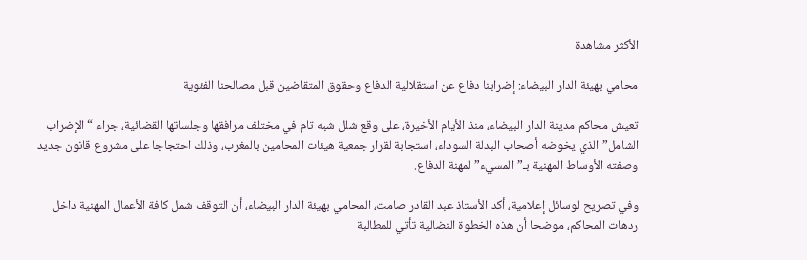الأكثر مشاهدة

محامي بهيئة الدار البيضاء: إضرابنا دفاع عن استقلالية الدفاع وحقوق المتقاضين قبل مصالحنا الفئوية

تعيش محاكم مدينة الدار البيضاء، منذ الأيام الأخيرة، على وقع شلل شبه تام في مختلف مرافقها وجلساتها القضائية، جراء “الإضراب الشامل” الذي يخوضه أصحاب البدلة السوداء، استجابة لقرار جمعية هيئات المحامين بالمغرب، وذلك احتجاجا على مشروع قانون جديد وصفته الأوساط المهنية بـ”المسيء” لمهنة الدفاع.

وفي تصريح لوسائل إعلامية، أكد الأستاذ عبد القادر صامت، المحامي بهيئة الدار البيضاء، أن التوقف شمل كافة الأعمال المهنية داخل ردهات المحاكم، موضحا أن هذه الخطوة النضالية تأتي للمطالبة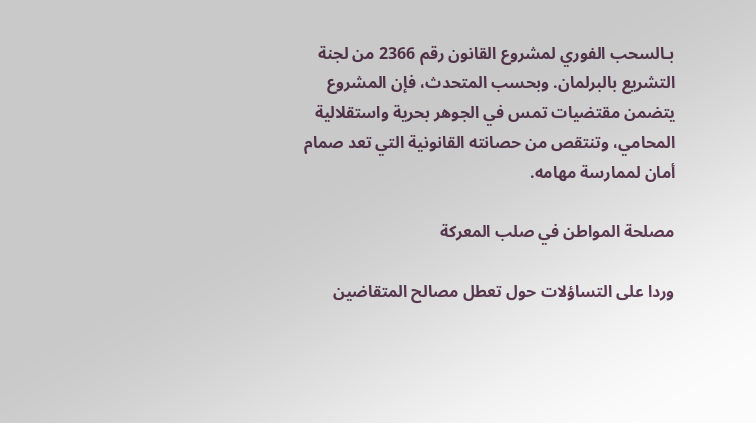بـالسحب الفوري لمشروع القانون رقم 2366 من لجنة التشريع بالبرلمان. وبحسب المتحدث، فإن المشروع يتضمن مقتضيات تمس في الجوهر بحرية واستقلالية المحامي، وتنتقص من حصانته القانونية التي تعد صمام أمان لممارسة مهامه.

مصلحة المواطن في صلب المعركة

وردا على التساؤلات حول تعطل مصالح المتقاضين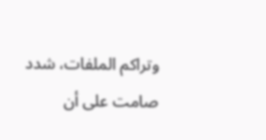وتراكم الملفات، شدد صامت على أن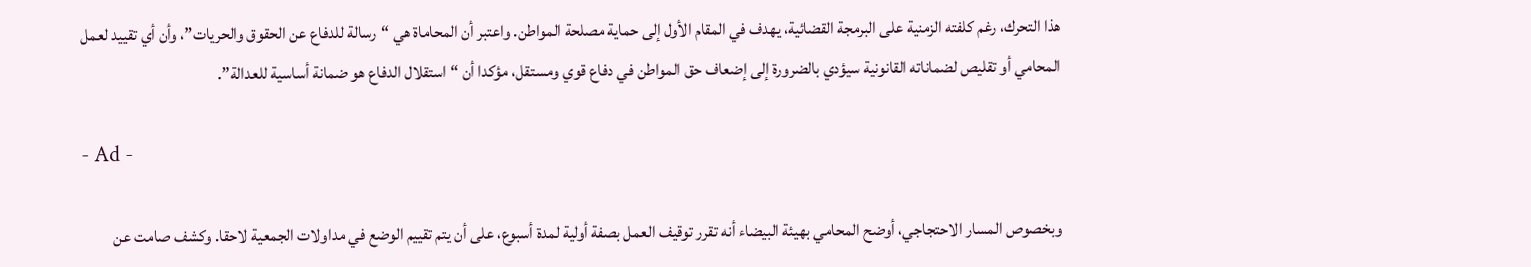هذا التحرك، رغم كلفته الزمنية على البرمجة القضائية، يهدف في المقام الأول إلى حماية مصلحة المواطن. واعتبر أن المحاماة هي “رسالة للدفاع عن الحقوق والحريات”، وأن أي تقييد لعمل المحامي أو تقليص لضماناته القانونية سيؤدي بالضرورة إلى إضعاف حق المواطن في دفاع قوي ومستقل، مؤكدا أن “استقلال الدفاع هو ضمانة أساسية للعدالة”.

- Ad -

وبخصوص المسار الاحتجاجي، أوضح المحامي بهيئة البيضاء أنه تقرر توقيف العمل بصفة أولية لمدة أسبوع، على أن يتم تقييم الوضع في مداولات الجمعية لاحقا. وكشف صامت عن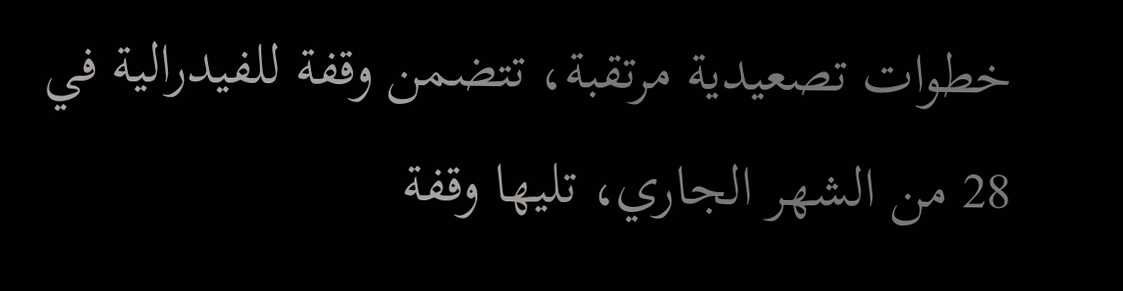خطوات تصعيدية مرتقبة، تتضمن وقفة للفيدرالية في 28 من الشهر الجاري، تليها وقفة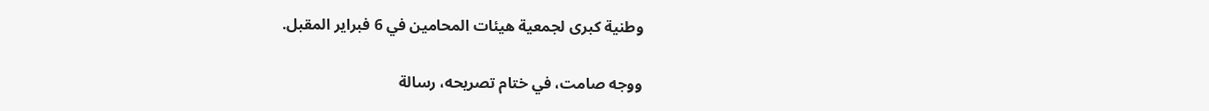وطنية كبرى لجمعية هيئات المحامين في 6 فبراير المقبل.

ووجه صامت، في ختام تصريحه، رسالة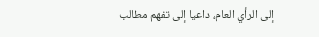إلى الرأي العام، داعيا إلى تفهم مطالب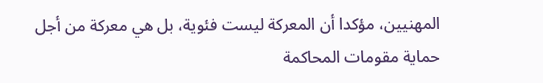المهنيين، مؤكدا أن المعركة ليست فئوية، بل هي معركة من أجل حماية مقومات المحاكمة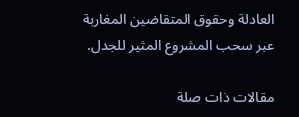العادلة وحقوق المتقاضين المغاربة عبر سحب المشروع المثير للجدل.

مقالات ذات صلة